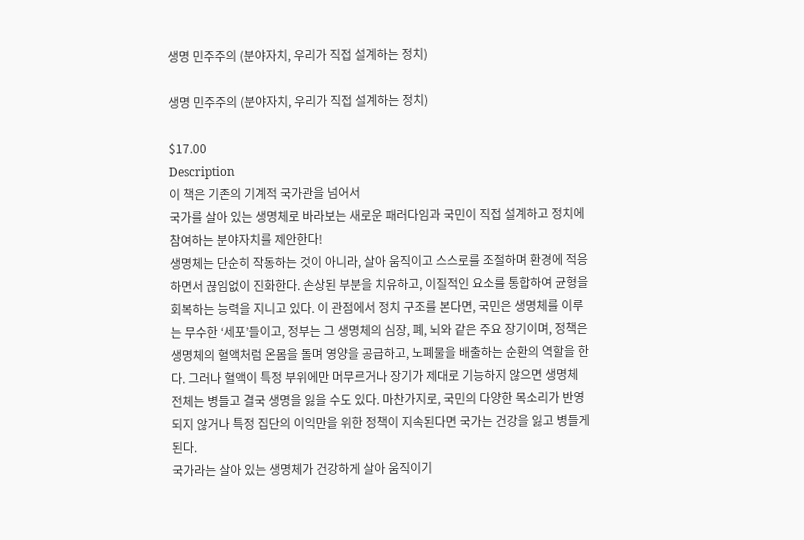생명 민주주의 (분야자치, 우리가 직접 설계하는 정치)

생명 민주주의 (분야자치, 우리가 직접 설계하는 정치)

$17.00
Description
이 책은 기존의 기계적 국가관을 넘어서
국가를 살아 있는 생명체로 바라보는 새로운 패러다임과 국민이 직접 설계하고 정치에 참여하는 분야자치를 제안한다!
생명체는 단순히 작동하는 것이 아니라, 살아 움직이고 스스로를 조절하며 환경에 적응하면서 끊임없이 진화한다. 손상된 부분을 치유하고, 이질적인 요소를 통합하여 균형을 회복하는 능력을 지니고 있다. 이 관점에서 정치 구조를 본다면, 국민은 생명체를 이루는 무수한 ‘세포’들이고, 정부는 그 생명체의 심장, 폐, 뇌와 같은 주요 장기이며, 정책은 생명체의 혈액처럼 온몸을 돌며 영양을 공급하고, 노폐물을 배출하는 순환의 역할을 한다. 그러나 혈액이 특정 부위에만 머무르거나 장기가 제대로 기능하지 않으면 생명체 전체는 병들고 결국 생명을 잃을 수도 있다. 마찬가지로, 국민의 다양한 목소리가 반영되지 않거나 특정 집단의 이익만을 위한 정책이 지속된다면 국가는 건강을 잃고 병들게 된다.
국가라는 살아 있는 생명체가 건강하게 살아 움직이기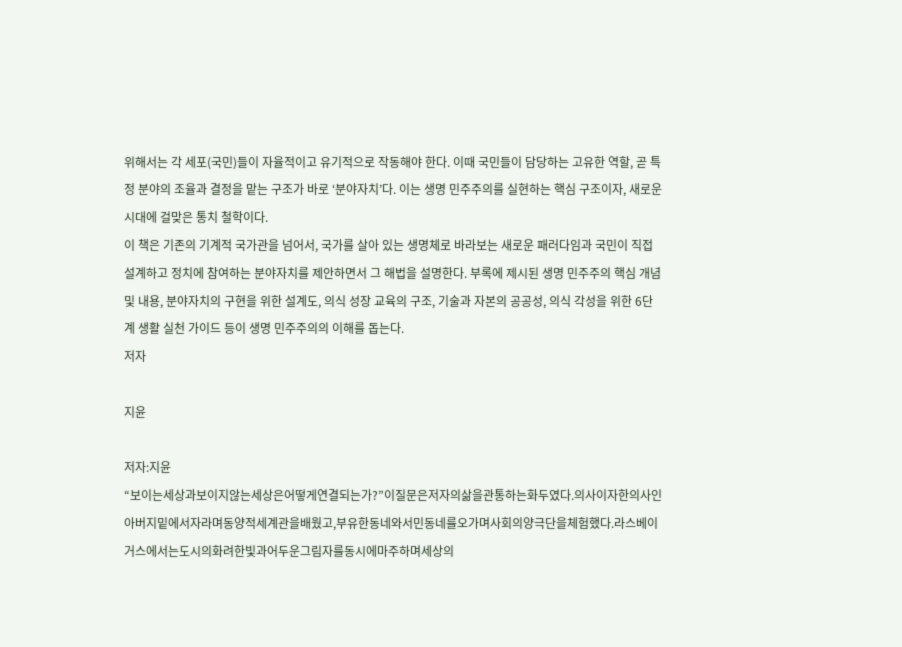위해서는 각 세포(국민)들이 자율적이고 유기적으로 작동해야 한다. 이때 국민들이 담당하는 고유한 역할, 곧 특정 분야의 조율과 결정을 맡는 구조가 바로 ‘분야자치’다. 이는 생명 민주주의를 실현하는 핵심 구조이자, 새로운 시대에 걸맞은 통치 철학이다.
이 책은 기존의 기계적 국가관을 넘어서, 국가를 살아 있는 생명체로 바라보는 새로운 패러다임과 국민이 직접 설계하고 정치에 참여하는 분야자치를 제안하면서 그 해법을 설명한다. 부록에 제시된 생명 민주주의 핵심 개념 및 내용, 분야자치의 구현을 위한 설계도, 의식 성장 교육의 구조, 기술과 자본의 공공성, 의식 각성을 위한 6단계 생활 실천 가이드 등이 생명 민주주의의 이해를 돕는다.
저자

지윤

저자:지윤
“보이는세상과보이지않는세상은어떻게연결되는가?”이질문은저자의삶을관통하는화두였다.의사이자한의사인아버지밑에서자라며동양적세계관을배웠고,부유한동네와서민동네를오가며사회의양극단을체험했다.라스베이거스에서는도시의화려한빛과어두운그림자를동시에마주하며세상의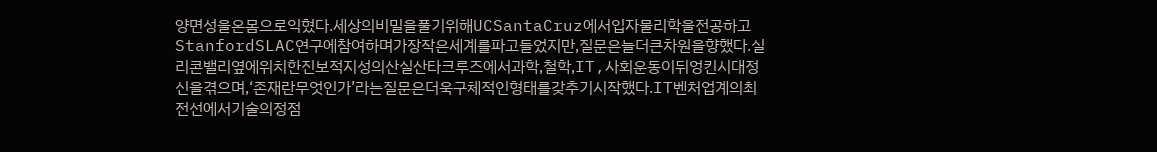양면성을온몸으로익혔다.세상의비밀을풀기위해UCSantaCruz에서입자물리학을전공하고StanfordSLAC연구에참여하며가장작은세계를파고들었지만,질문은늘더큰차원을향했다.실리콘밸리옆에위치한진보적지성의산실산타크루즈에서과학,철학,IT,사회운동이뒤엉킨시대정신을겪으며,‘존재란무엇인가’라는질문은더욱구체적인형태를갖추기시작했다.IT벤처업계의최전선에서기술의정점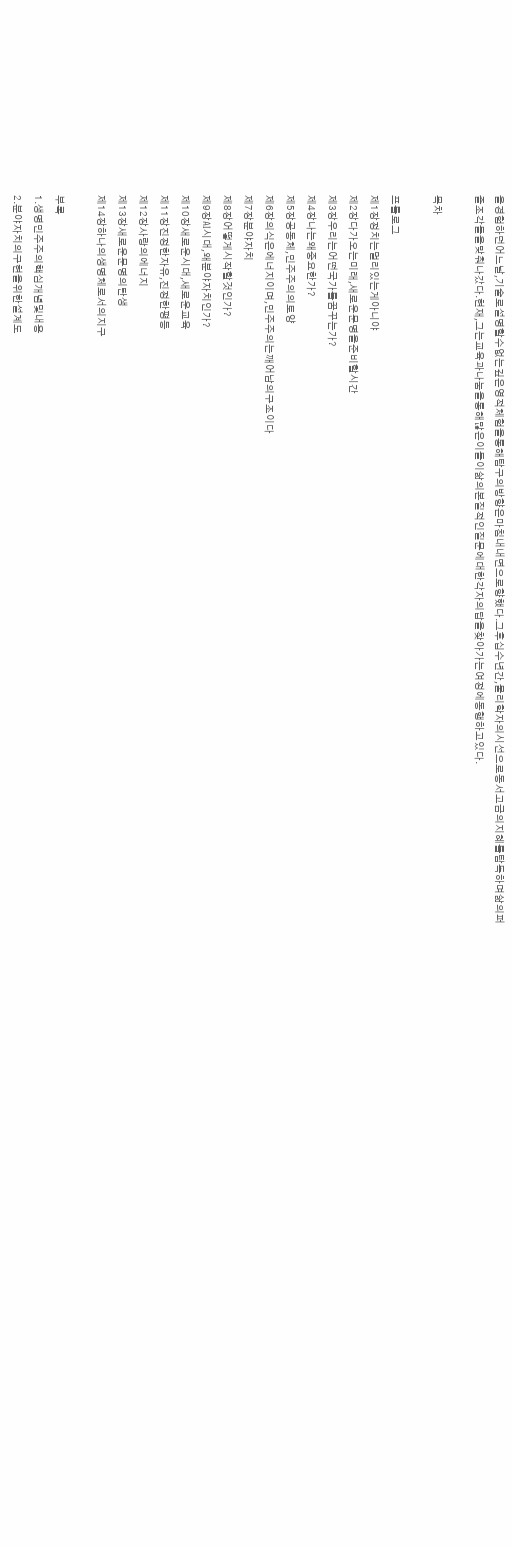을경험하던어느날,기술로설명할수없는깊은영적체험을통해탐구의방향은마침내내면으로향했다.그후십수년간,물리학자의시선으로동서고금의지혜를탐독하며삶의퍼즐조각들을맞춰나갔다.현재,그는교육과나눔을통해많은이들이삶의본질적인질문에대한각자의답을찾아가는여정에동행하고있다.

목차

프롤로그
제1장정치는멀리있는게아니야
제2장다가오는미래,새로운문명을준비할시간
제3장우리는어떤국가를꿈꾸는가?
제4장나는왜중요한가?
제5장공동체,민주주의의토양
제6장의식은에너지이며,민주주의는깨어남의구조이다
제7장분야자치
제8장어떻게시작할것인가?
제9장AI시대,왜분야자치인가?
제10장새로운시대,새로운교육
제11장진정한자유,진정한평등
제12장사랑의에너지
제13장새로운문명의탄생
제14장하나의생명체로서의지구

부록
1.생명민주주의핵심개념및내용
2.분야자치의구현을위한설계도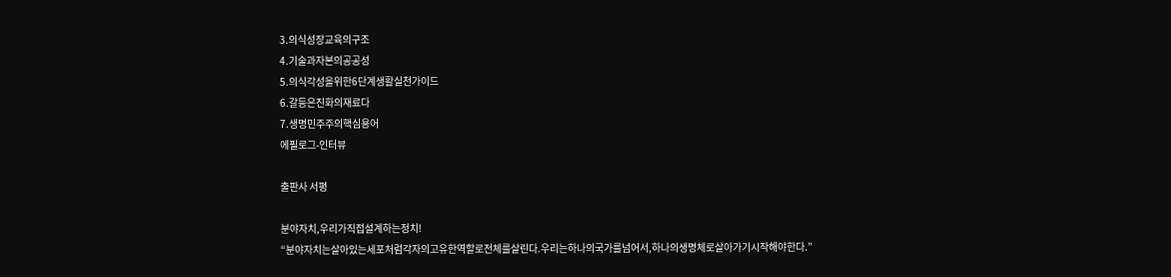3.의식성장교육의구조
4.기술과자본의공공성
5.의식각성을위한6단계생활실천가이드
6.갈등은진화의재료다
7.생명민주주의핵심용어
에필로그-인터뷰

출판사 서평

분야자치,우리가직접설계하는정치!
“분야자치는살아있는세포처럼각자의고유한역할로전체를살린다.우리는하나의국가를넘어서,하나의생명체로살아가기시작해야한다.”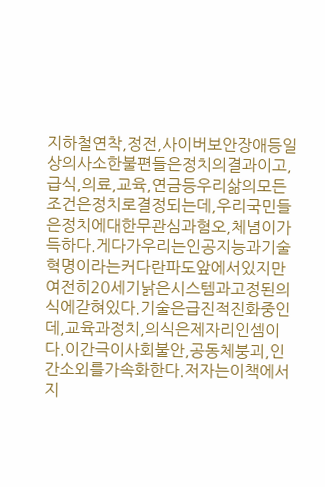지하철연착,정전,사이버보안장애등일상의사소한불편들은정치의결과이고,급식,의료,교육,연금등우리삶의모든조건은정치로결정되는데,우리국민들은정치에대한무관심과혐오,체념이가득하다.게다가우리는인공지능과기술혁명이라는커다란파도앞에서있지만여전히20세기낡은시스템과고정된의식에갇혀있다.기술은급진적진화중인데,교육과정치,의식은제자리인셈이다.이간극이사회불안,공동체붕괴,인간소외를가속화한다.저자는이책에서지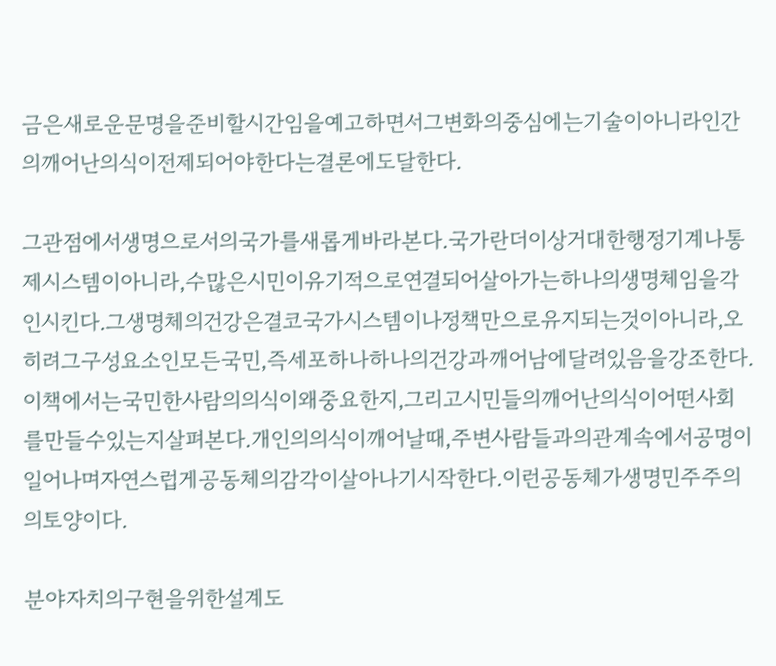금은새로운문명을준비할시간임을예고하면서그변화의중심에는기술이아니라인간의깨어난의식이전제되어야한다는결론에도달한다.

그관점에서생명으로서의국가를새롭게바라본다.국가란더이상거대한행정기계나통제시스템이아니라,수많은시민이유기적으로연결되어살아가는하나의생명체임을각인시킨다.그생명체의건강은결코국가시스템이나정책만으로유지되는것이아니라,오히려그구성요소인모든국민,즉세포하나하나의건강과깨어남에달려있음을강조한다.이책에서는국민한사람의의식이왜중요한지,그리고시민들의깨어난의식이어떤사회를만들수있는지살펴본다.개인의의식이깨어날때,주변사람들과의관계속에서공명이일어나며자연스럽게공동체의감각이살아나기시작한다.이런공동체가생명민주주의의토양이다.

분야자치의구현을위한설계도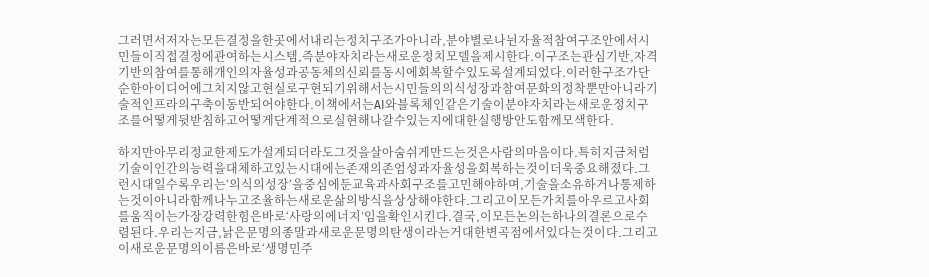그러면서저자는모든결정을한곳에서내리는정치구조가아니라,분야별로나뉜자율적참여구조안에서시민들이직접결정에관여하는시스템,즉분야자치라는새로운정치모델을제시한다.이구조는관심기반,자격기반의참여를통해개인의자율성과공동체의신뢰를동시에회복할수있도록설계되었다.이러한구조가단순한아이디어에그치지않고현실로구현되기위해서는시민들의의식성장과참여문화의정착뿐만아니라기술적인프라의구축이동반되어야한다.이책에서는AI와블록체인같은기술이분야자치라는새로운정치구조를어떻게뒷받침하고어떻게단계적으로실현해나갈수있는지에대한실행방안도함께모색한다.

하지만아무리정교한제도가설계되더라도그것을살아숨쉬게만드는것은사람의마음이다.특히지금처럼기술이인간의능력을대체하고있는시대에는존재의존엄성과자율성을회복하는것이더욱중요해졌다.그런시대일수록우리는‘의식의성장’을중심에둔교육과사회구조를고민해야하며,기술을소유하거나통제하는것이아니라함께나누고조율하는새로운삶의방식을상상해야한다.그리고이모든가치를아우르고사회를움직이는가장강력한힘은바로‘사랑의에너지’임을확인시킨다.결국,이모든논의는하나의결론으로수렴된다.우리는지금,낡은문명의종말과새로운문명의탄생이라는거대한변곡점에서있다는것이다.그리고이새로운문명의이름은바로‘생명민주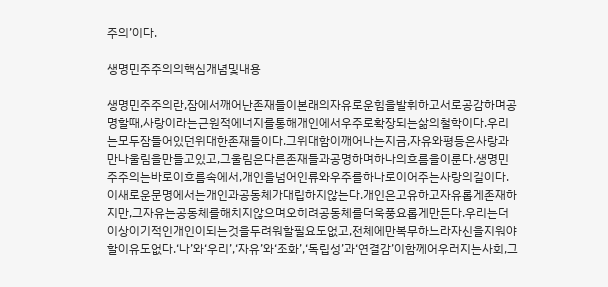주의’이다.

생명민주주의의핵심개념및내용

생명민주주의란,잠에서깨어난존재들이본래의자유로운힘을발휘하고서로공감하며공명할때,사랑이라는근원적에너지를통해개인에서우주로확장되는삶의철학이다.우리는모두잠들어있던위대한존재들이다.그위대함이깨어나는지금,자유와평등은사랑과만나울림을만들고있고,그울림은다른존재들과공명하며하나의흐름을이룬다.생명민주주의는바로이흐름속에서,개인을넘어인류와우주를하나로이어주는사랑의길이다.
이새로운문명에서는개인과공동체가대립하지않는다.개인은고유하고자유롭게존재하지만,그자유는공동체를해치지않으며오히려공동체를더욱풍요롭게만든다.우리는더이상이기적인개인이되는것을두려워할필요도없고,전체에만복무하느라자신을지워야할이유도없다.‘나’와‘우리’,‘자유’와‘조화’,‘독립성’과‘연결감’이함께어우러지는사회,그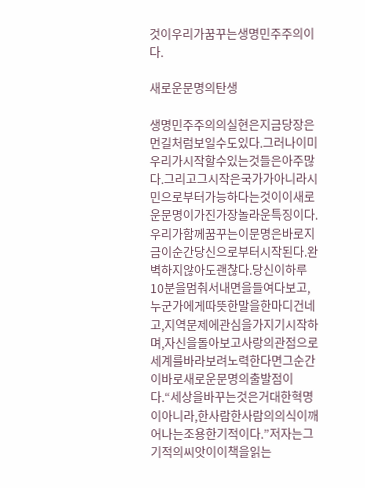것이우리가꿈꾸는생명민주주의이다.

새로운문명의탄생

생명민주주의의실현은지금당장은먼길처럼보일수도있다.그러나이미우리가시작할수있는것들은아주많다.그리고그시작은국가가아니라시민으로부터가능하다는것이이새로운문명이가진가장놀라운특징이다.
우리가함께꿈꾸는이문명은바로지금이순간당신으로부터시작된다.완벽하지않아도괜찮다.당신이하루10분을멈춰서내면을들여다보고,누군가에게따뜻한말을한마디건네고,지역문제에관심을가지기시작하며,자신을돌아보고사랑의관점으로세계를바라보려노력한다면그순간이바로새로운문명의출발점이다.“세상을바꾸는것은거대한혁명이아니라,한사람한사람의의식이깨어나는조용한기적이다.”저자는그기적의씨앗이이책을읽는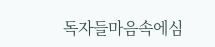독자들마음속에심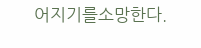어지기를소망한다.